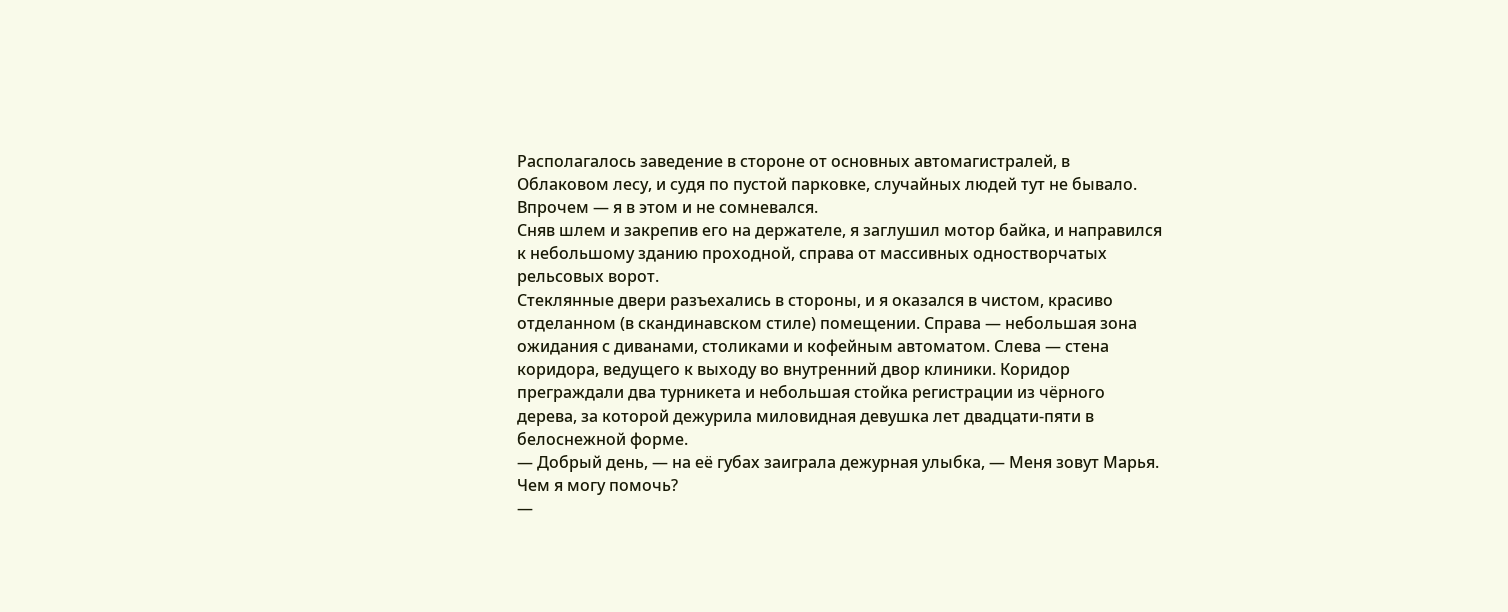Располагалось заведение в стороне от основных автомагистралей, в Облаковом лесу, и судя по пустой парковке, случайных людей тут не бывало.
Впрочем — я в этом и не сомневался.
Сняв шлем и закрепив его на держателе, я заглушил мотор байка, и направился к небольшому зданию проходной, справа от массивных одностворчатых рельсовых ворот.
Стеклянные двери разъехались в стороны, и я оказался в чистом, красиво отделанном (в скандинавском стиле) помещении. Справа — небольшая зона ожидания с диванами, столиками и кофейным автоматом. Слева — стена коридора, ведущего к выходу во внутренний двор клиники. Коридор преграждали два турникета и небольшая стойка регистрации из чёрного дерева, за которой дежурила миловидная девушка лет двадцати-пяти в белоснежной форме.
— Добрый день, — на её губах заиграла дежурная улыбка, — Меня зовут Марья. Чем я могу помочь?
—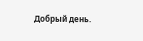Добрый день.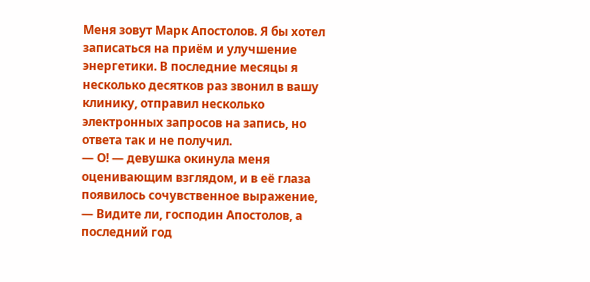Меня зовут Марк Апостолов. Я бы хотел записаться на приём и улучшение энергетики. В последние месяцы я несколько десятков раз звонил в вашу клинику, отправил несколько электронных запросов на запись, но ответа так и не получил.
— О! — девушка окинула меня оценивающим взглядом, и в её глаза появилось сочувственное выражение, — Видите ли, господин Апостолов, а последний год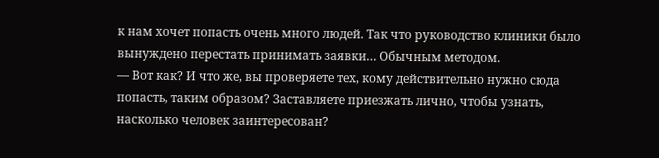к нам хочет попасть очень много людей. Так что руководство клиники было вынуждено перестать принимать заявки… Обычным методом.
— Вот как? И что же, вы проверяете тех, кому действительно нужно сюда попасть, таким образом? Заставляете приезжать лично, чтобы узнать, насколько человек заинтересован?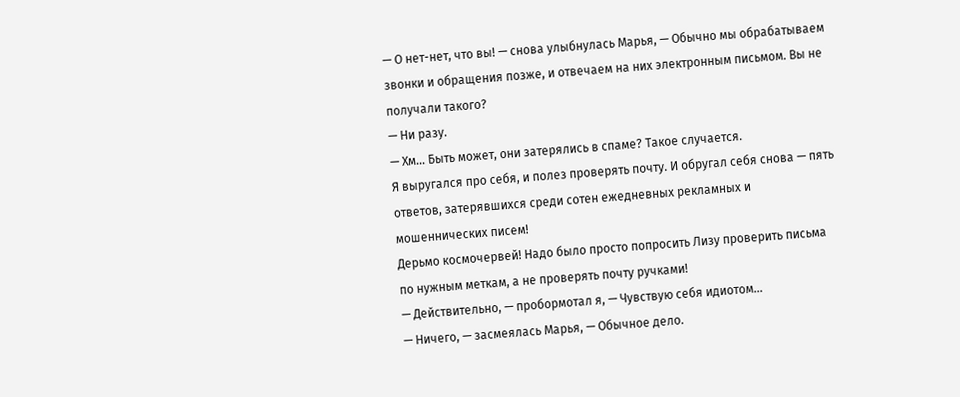— О нет-нет, что вы! — снова улыбнулась Марья, — Обычно мы обрабатываем звонки и обращения позже, и отвечаем на них электронным письмом. Вы не получали такого?
— Ни разу.
— Хм… Быть может, они затерялись в спаме? Такое случается.
Я выругался про себя, и полез проверять почту. И обругал себя снова — пять ответов, затерявшихся среди сотен ежедневных рекламных и мошеннических писем!
Дерьмо космочервей! Надо было просто попросить Лизу проверить письма по нужным меткам, а не проверять почту ручками!
— Действительно, — пробормотал я, — Чувствую себя идиотом…
— Ничего, — засмеялась Марья, — Обычное дело.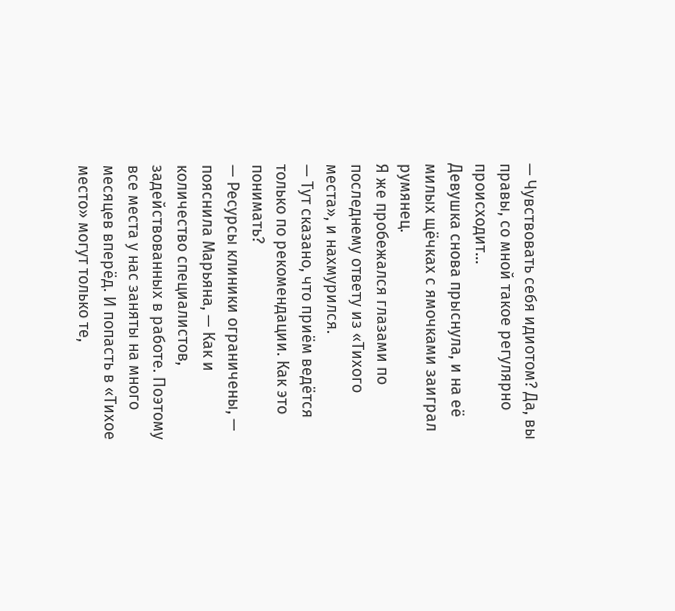— Чувствовать себя идиотом? Да, вы правы, со мной такое регулярно происходит…
Девушка снова прыснула, и на её милых щёчках с ямочками заиграл румянец.
Я же пробежался глазами по последнему ответу из «Тихого места», и нахмурился.
— Тут сказано, что приём ведётся только по рекомендации. Как это понимать?
— Ресурсы клиники ограничены, — пояснила Марьяна, — Как и количество специалистов, задействованных в работе. Поэтому все места у нас заняты на много месяцев вперёд. И попасть в «Тихое место» могут только те,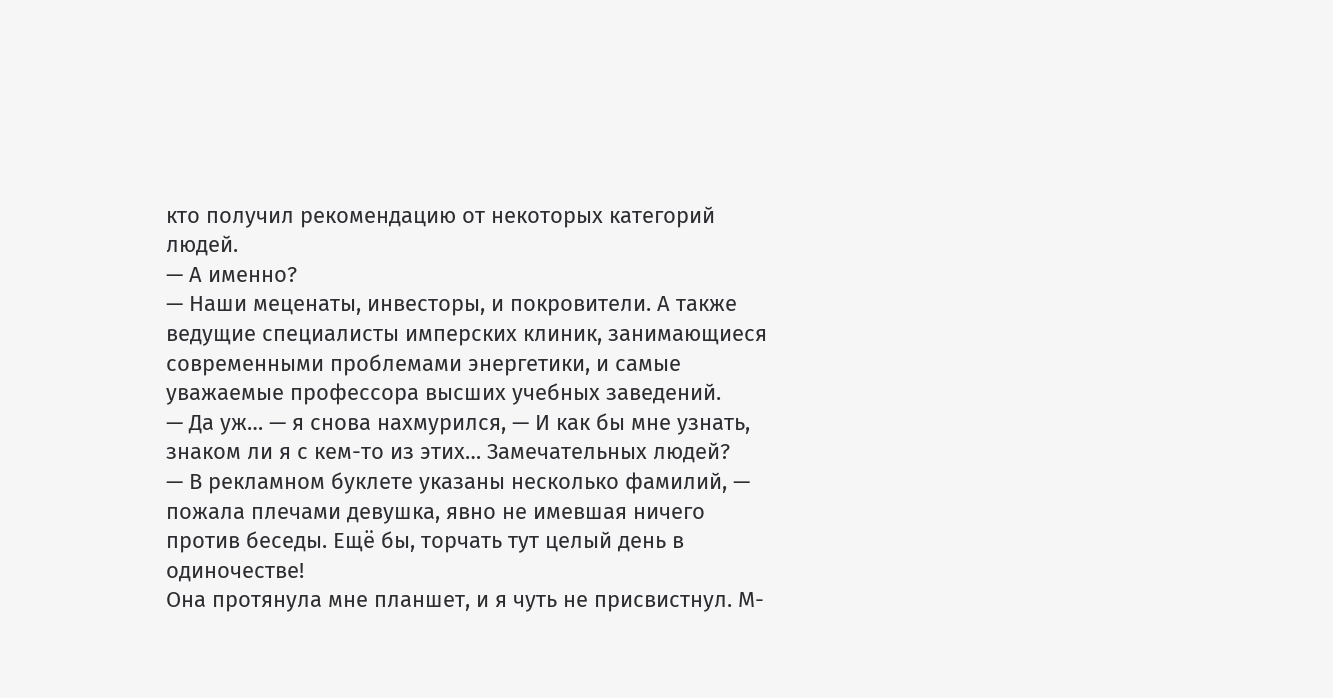кто получил рекомендацию от некоторых категорий людей.
— А именно?
— Наши меценаты, инвесторы, и покровители. А также ведущие специалисты имперских клиник, занимающиеся современными проблемами энергетики, и самые уважаемые профессора высших учебных заведений.
— Да уж… — я снова нахмурился, — И как бы мне узнать, знаком ли я с кем-то из этих… Замечательных людей?
— В рекламном буклете указаны несколько фамилий, — пожала плечами девушка, явно не имевшая ничего против беседы. Ещё бы, торчать тут целый день в одиночестве!
Она протянула мне планшет, и я чуть не присвистнул. М-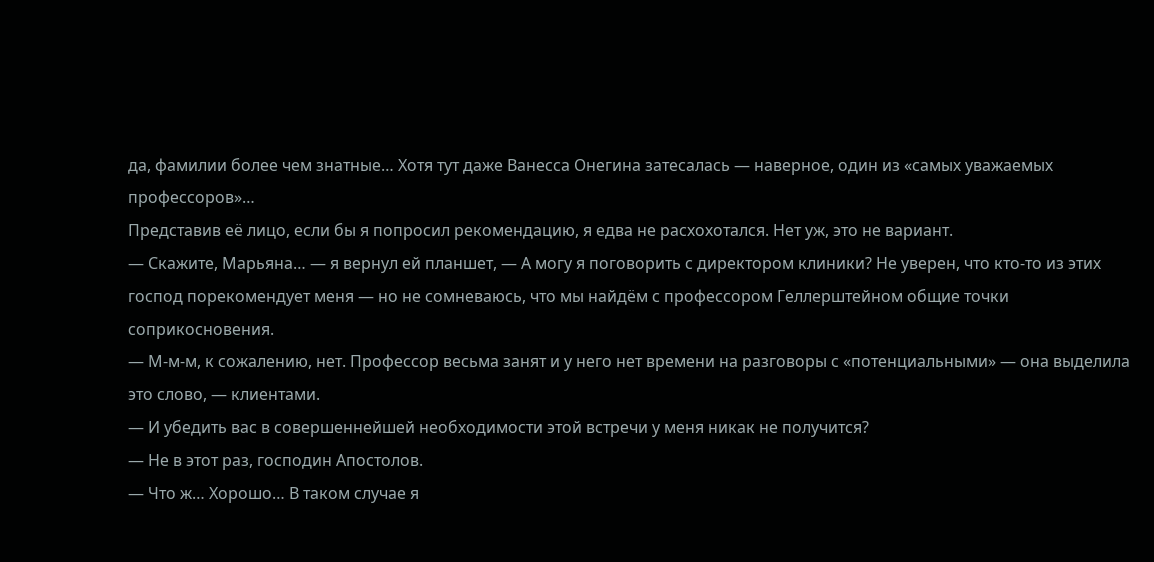да, фамилии более чем знатные… Хотя тут даже Ванесса Онегина затесалась — наверное, один из «самых уважаемых профессоров»…
Представив её лицо, если бы я попросил рекомендацию, я едва не расхохотался. Нет уж, это не вариант.
— Скажите, Марьяна… — я вернул ей планшет, — А могу я поговорить с директором клиники? Не уверен, что кто-то из этих господ порекомендует меня — но не сомневаюсь, что мы найдём с профессором Геллерштейном общие точки соприкосновения.
— М-м-м, к сожалению, нет. Профессор весьма занят и у него нет времени на разговоры с «потенциальными» — она выделила это слово, — клиентами.
— И убедить вас в совершеннейшей необходимости этой встречи у меня никак не получится?
— Не в этот раз, господин Апостолов.
— Что ж… Хорошо… В таком случае я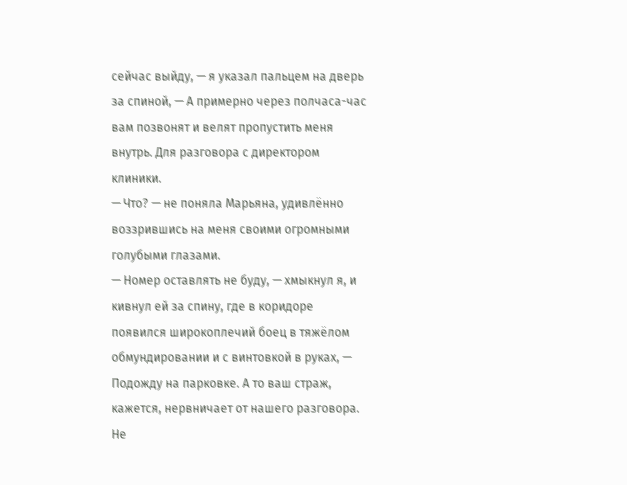сейчас выйду, — я указал пальцем на дверь за спиной, — А примерно через полчаса-час вам позвонят и велят пропустить меня внутрь. Для разговора с директором клиники.
— Что? — не поняла Марьяна, удивлённо воззрившись на меня своими огромными голубыми глазами.
— Номер оставлять не буду, — хмыкнул я, и кивнул ей за спину, где в коридоре появился широкоплечий боец в тяжёлом обмундировании и с винтовкой в руках, — Подожду на парковке. А то ваш страж, кажется, нервничает от нашего разговора.
Не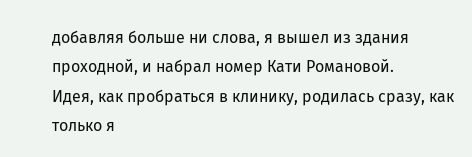добавляя больше ни слова, я вышел из здания проходной, и набрал номер Кати Романовой.
Идея, как пробраться в клинику, родилась сразу, как только я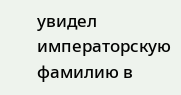увидел императорскую фамилию в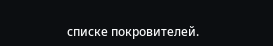списке покровителей.